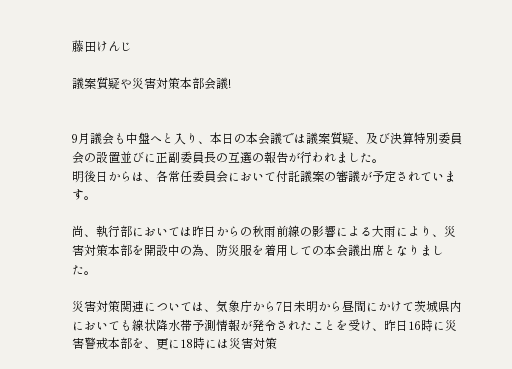藤田けんじ

議案質疑や災害対策本部会議!


9月議会も中盤へと入り、本日の本会議では議案質疑、及び決算特別委員会の設置並びに正副委員長の互選の報告が行われました。
明後日からは、各常任委員会において付託議案の審議が予定されています。

尚、執行部においては昨日からの秋雨前線の影響による大雨により、災害対策本部を開設中の為、防災服を着用しての本会議出席となりました。

災害対策関連については、気象庁から7日未明から昼間にかけて茨城県内においても線状降水帯予測情報が発令されたことを受け、昨日16時に災害警戒本部を、更に18時には災害対策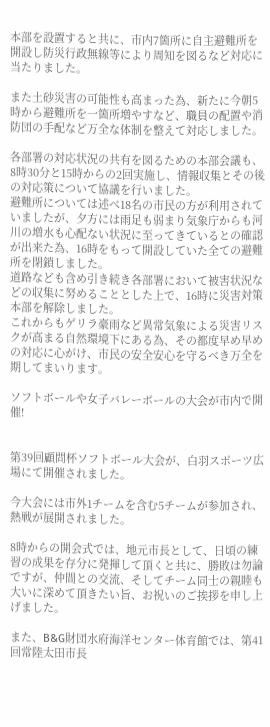本部を設置すると共に、市内7箇所に自主避難所を開設し防災行政無線等により周知を図るなど対応に当たりました。

また土砂災害の可能性も高まった為、新たに今朝5時から避難所を一箇所増やすなど、職員の配置や消防団の手配など万全な体制を整えて対応しました。

各部署の対応状況の共有を図るための本部会議も、8時30分と15時からの2回実施し、情報収集とその後の対応策について協議を行いました。
避難所については述べ18名の市民の方が利用されていましたが、夕方には雨足も弱まり気象庁からも河川の増水も心配ない状況に至ってきているとの確認が出来た為、16時をもって開設していた全ての避難所を閉鎖しました。
道路なども含め引き続き各部署において被害状況などの収集に努めることとした上で、16時に災害対策本部を解除しました。
これからもゲリラ豪雨など異常気象による災害リスクが高まる自然環境下にある為、その都度早め早めの対応に心がけ、市民の安全安心を守るべき万全を期してまいります。

ソフトボールや女子バレーボールの大会が市内で開催!


第39回顧問杯ソフトボール大会が、白羽スポーツ広場にて開催されました。

今大会には市外1チームを含む5チームが参加され、熱戦が展開されました。

8時からの開会式では、地元市長として、日頃の練習の成果を存分に発揮して頂くと共に、勝敗は勿論ですが、仲間との交流、そしてチーム同士の親睦も大いに深めて頂きたい旨、お祝いのご挨拶を申し上げました。

また、B&G財団水府海洋センター体育館では、第41回常陸太田市長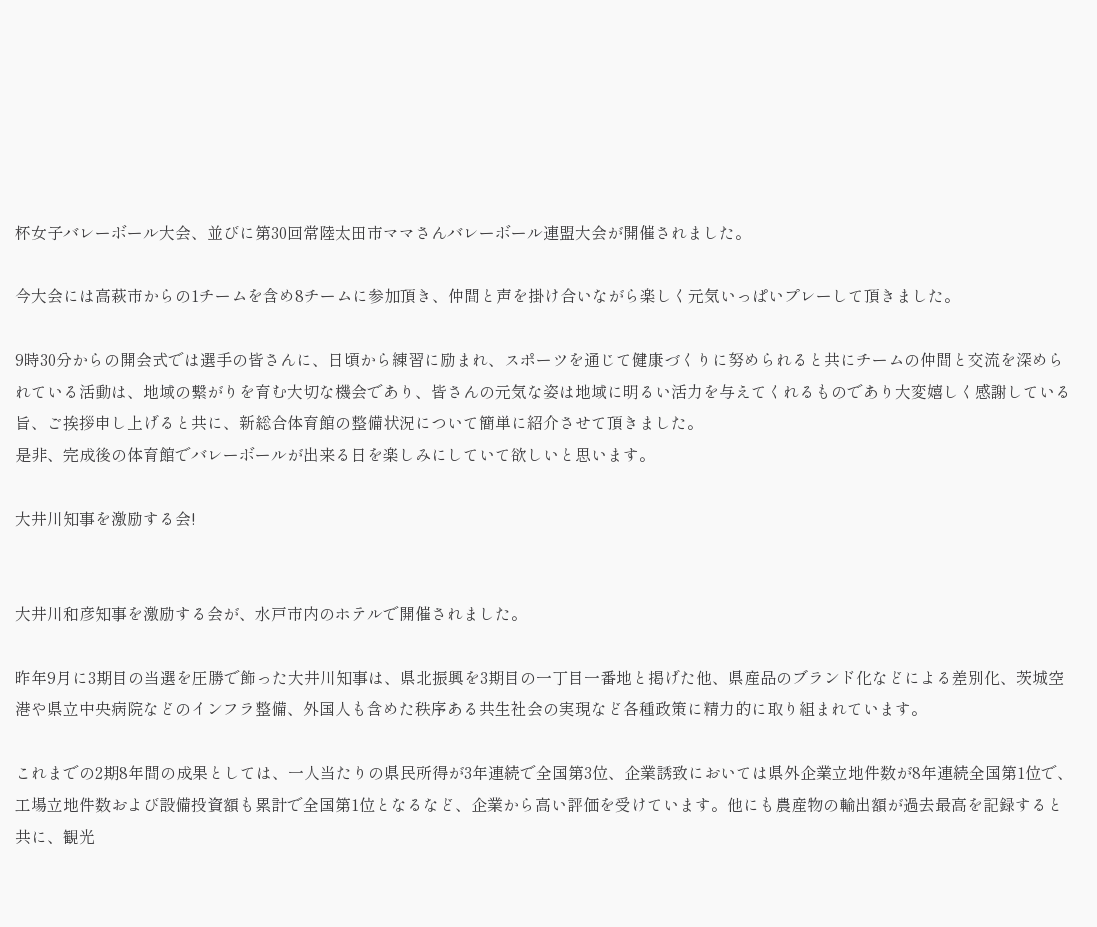杯女子バレーボール大会、並びに第30回常陸太田市ママさんバレーボール連盟大会が開催されました。

今大会には高萩市からの1チームを含め8チームに参加頂き、仲間と声を掛け合いながら楽しく元気いっぱいプレーして頂きました。

9時30分からの開会式では選手の皆さんに、日頃から練習に励まれ、スポーツを通じて健康づくりに努められると共にチームの仲間と交流を深められている活動は、地域の繋がりを育む大切な機会であり、皆さんの元気な姿は地域に明るい活力を与えてくれるものであり大変嬉しく感謝している旨、ご挨拶申し上げると共に、新総合体育館の整備状況について簡単に紹介させて頂きました。
是非、完成後の体育館でバレーボールが出来る日を楽しみにしていて欲しいと思います。

大井川知事を激励する会!


大井川和彦知事を激励する会が、水戸市内のホテルで開催されました。

昨年9月に3期目の当選を圧勝で飾った大井川知事は、県北振興を3期目の一丁目一番地と掲げた他、県産品のブランド化などによる差別化、茨城空港や県立中央病院などのインフラ整備、外国人も含めた秩序ある共生社会の実現など各種政策に精力的に取り組まれています。

これまでの2期8年間の成果としては、一人当たりの県民所得が3年連続で全国第3位、企業誘致においては県外企業立地件数が8年連続全国第1位で、工場立地件数および設備投資額も累計で全国第1位となるなど、企業から高い評価を受けています。他にも農産物の輸出額が過去最高を記録すると共に、観光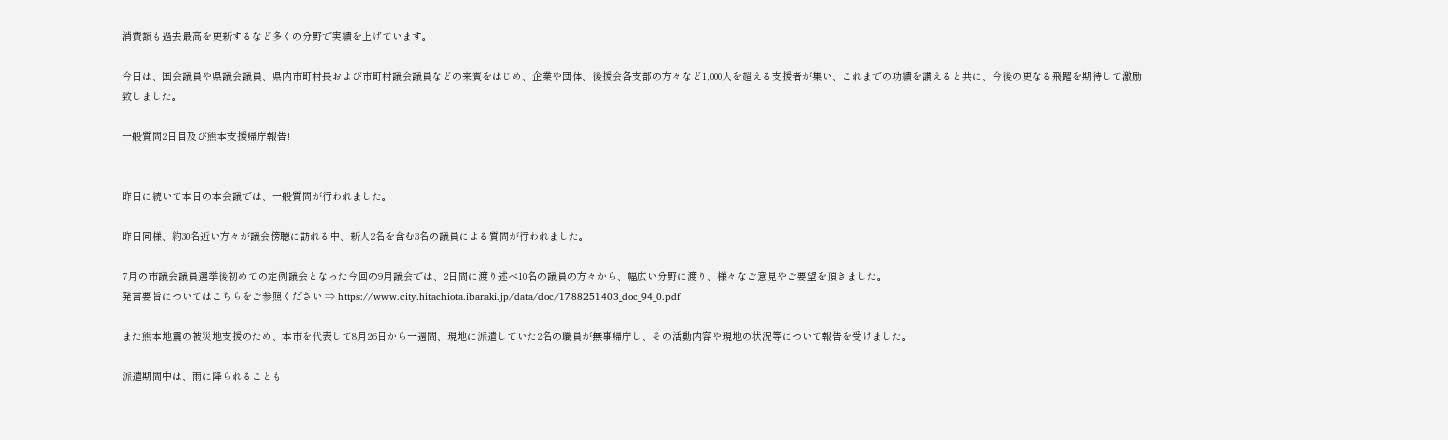消費額も過去最高を更新するなど多くの分野で実績を上げています。

今日は、国会議員や県議会議員、県内市町村長および市町村議会議員などの来賓をはじめ、企業や団体、後援会各支部の方々など1,000人を超える支援者が集い、これまでの功績を讃えると共に、今後の更なる飛躍を期待して激励致しました。

一般質問2日目及び熊本支援帰庁報告!


昨日に続いて本日の本会議では、一般質問が行われました。

昨日同様、約30名近い方々が議会傍聴に訪れる中、新人2名を含む3名の議員による質問が行われました。

7月の市議会議員選挙後初めての定例議会となった今回の9月議会では、2日間に渡り述べ10名の議員の方々から、幅広い分野に渡り、様々なご意見やご要望を頂きました。
発言要旨についてはこちらをご参照ください ⇒ https://www.city.hitachiota.ibaraki.jp/data/doc/1788251403_doc_94_0.pdf

また熊本地震の被災地支援のため、本市を代表して8月26日から一週間、現地に派遣していた2名の職員が無事帰庁し、その活動内容や現地の状況等について報告を受けました。

派遣期間中は、雨に降られることも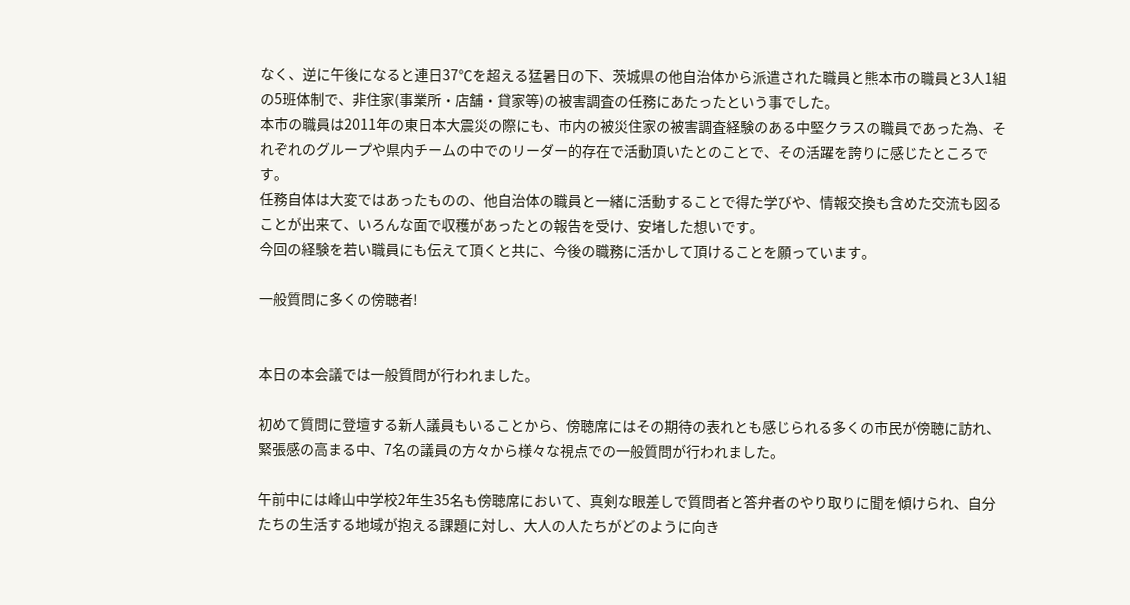なく、逆に午後になると連日37℃を超える猛暑日の下、茨城県の他自治体から派遣された職員と熊本市の職員と3人1組の5班体制で、非住家(事業所・店舗・貸家等)の被害調査の任務にあたったという事でした。
本市の職員は2011年の東日本大震災の際にも、市内の被災住家の被害調査経験のある中堅クラスの職員であった為、それぞれのグループや県内チームの中でのリーダー的存在で活動頂いたとのことで、その活躍を誇りに感じたところです。
任務自体は大変ではあったものの、他自治体の職員と一緒に活動することで得た学びや、情報交換も含めた交流も図ることが出来て、いろんな面で収穫があったとの報告を受け、安堵した想いです。
今回の経験を若い職員にも伝えて頂くと共に、今後の職務に活かして頂けることを願っています。

一般質問に多くの傍聴者!


本日の本会議では一般質問が行われました。

初めて質問に登壇する新人議員もいることから、傍聴席にはその期待の表れとも感じられる多くの市民が傍聴に訪れ、緊張感の高まる中、7名の議員の方々から様々な視点での一般質問が行われました。

午前中には峰山中学校2年生35名も傍聴席において、真剣な眼差しで質問者と答弁者のやり取りに聞を傾けられ、自分たちの生活する地域が抱える課題に対し、大人の人たちがどのように向き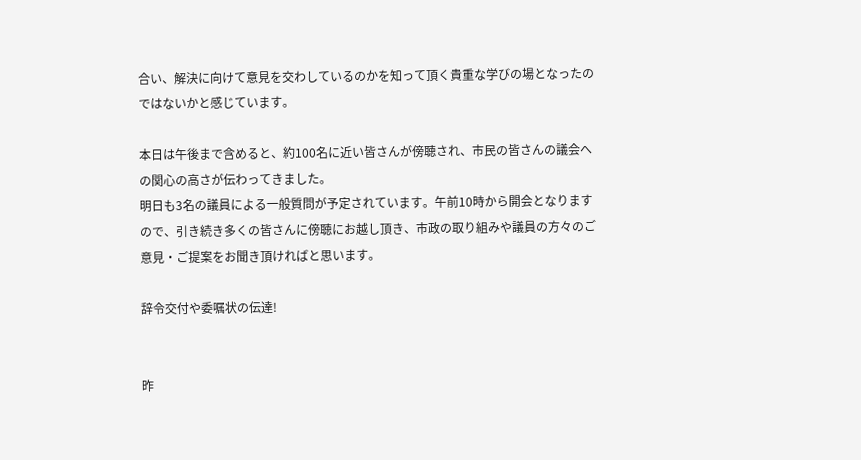合い、解決に向けて意見を交わしているのかを知って頂く貴重な学びの場となったのではないかと感じています。

本日は午後まで含めると、約100名に近い皆さんが傍聴され、市民の皆さんの議会への関心の高さが伝わってきました。
明日も3名の議員による一般質問が予定されています。午前10時から開会となりますので、引き続き多くの皆さんに傍聴にお越し頂き、市政の取り組みや議員の方々のご意見・ご提案をお聞き頂ければと思います。

辞令交付や委嘱状の伝達!


昨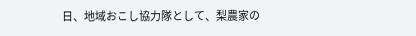日、地域おこし協力隊として、梨農家の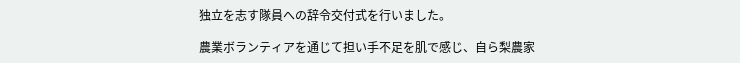独立を志す隊員への辞令交付式を行いました。

農業ボランティアを通じて担い手不足を肌で感じ、自ら梨農家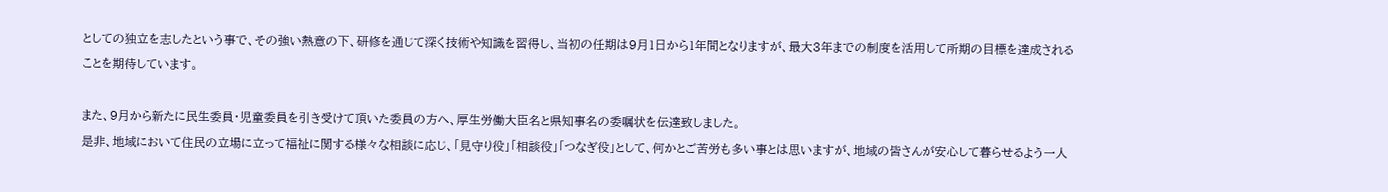としての独立を志したという事で、その強い熱意の下、研修を通じて深く技術や知識を習得し、当初の任期は9月1日から1年間となりますが、最大3年までの制度を活用して所期の目標を達成されることを期待しています。

また、9月から新たに民生委員・児童委員を引き受けて頂いた委員の方へ、厚生労働大臣名と県知事名の委嘱状を伝達致しました。
是非、地域において住民の立場に立って福祉に関する様々な相談に応じ、「見守り役」「相談役」「つなぎ役」として、何かとご苦労も多い事とは思いますが、地域の皆さんが安心して暮らせるよう一人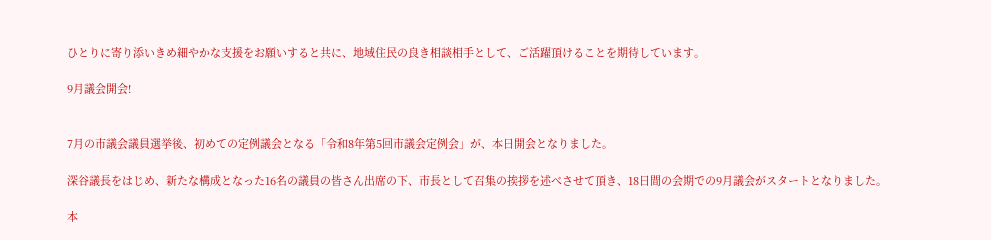ひとりに寄り添いきめ細やかな支援をお願いすると共に、地域住民の良き相談相手として、ご活躍頂けることを期待しています。

9月議会開会!


7月の市議会議員選挙後、初めての定例議会となる「令和8年第5回市議会定例会」が、本日開会となりました。

深谷議長をはじめ、新たな構成となった16名の議員の皆さん出席の下、市長として召集の挨拶を述べさせて頂き、18日間の会期での9月議会がスタートとなりました。

本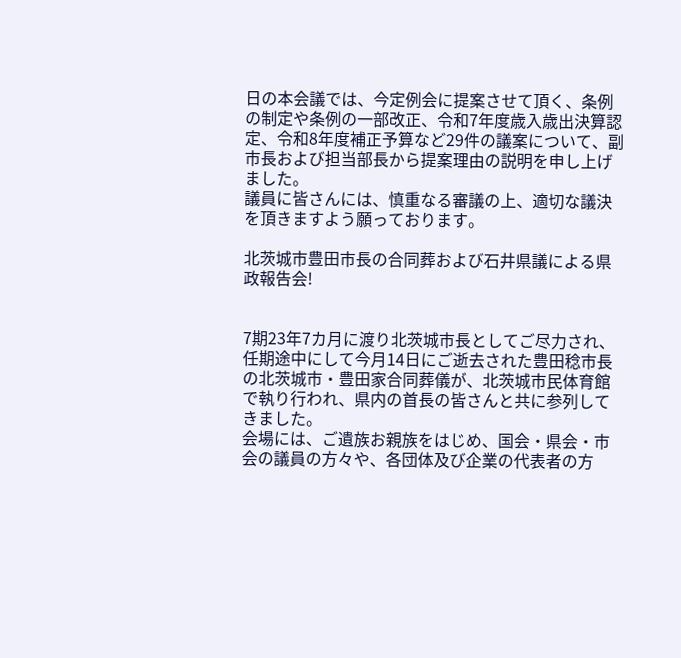日の本会議では、今定例会に提案させて頂く、条例の制定や条例の一部改正、令和7年度歳入歳出決算認定、令和8年度補正予算など29件の議案について、副市長および担当部長から提案理由の説明を申し上げました。
議員に皆さんには、慎重なる審議の上、適切な議決を頂きますよう願っております。

北茨城市豊田市長の合同葬および石井県議による県政報告会!


7期23年7カ月に渡り北茨城市長としてご尽力され、任期途中にして今月14日にご逝去された豊田稔市長の北茨城市・豊田家合同葬儀が、北茨城市民体育館で執り行われ、県内の首長の皆さんと共に参列してきました。
会場には、ご遺族お親族をはじめ、国会・県会・市会の議員の方々や、各団体及び企業の代表者の方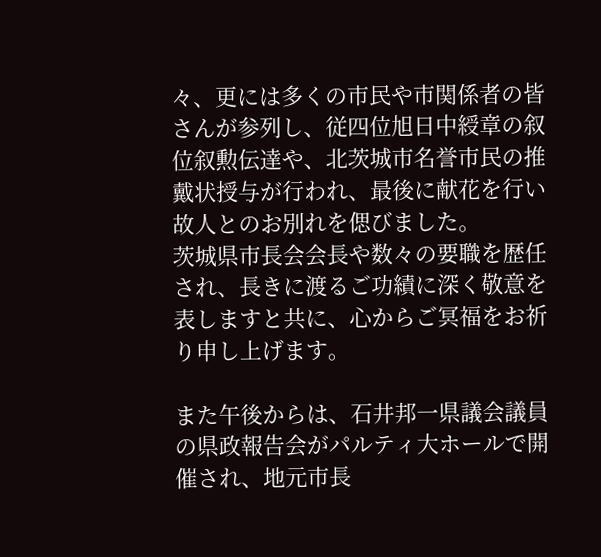々、更には多くの市民や市関係者の皆さんが参列し、従四位旭日中綬章の叙位叙勲伝達や、北茨城市名誉市民の推戴状授与が行われ、最後に献花を行い故人とのお別れを偲びました。
茨城県市長会会長や数々の要職を歴任され、長きに渡るご功績に深く敬意を表しますと共に、心からご冥福をお祈り申し上げます。

また午後からは、石井邦一県議会議員の県政報告会がパルティ大ホールで開催され、地元市長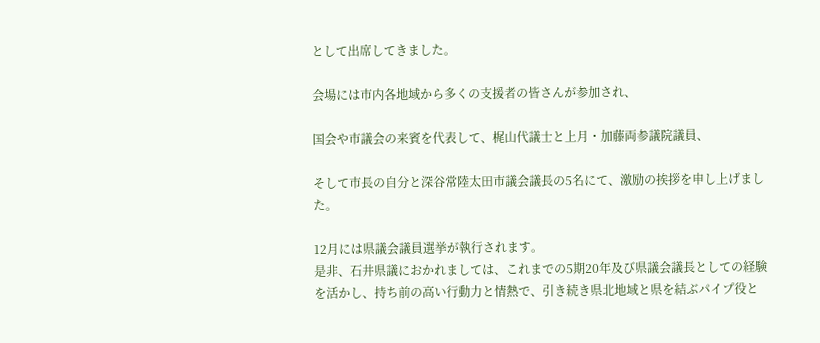として出席してきました。

会場には市内各地域から多くの支援者の皆さんが参加され、

国会や市議会の来賓を代表して、梶山代議士と上月・加藤両参議院議員、

そして市長の自分と深谷常陸太田市議会議長の5名にて、激励の挨拶を申し上げました。

12月には県議会議員選挙が執行されます。
是非、石井県議におかれましては、これまでの5期20年及び県議会議長としての経験を活かし、持ち前の高い行動力と情熱で、引き続き県北地域と県を結ぶパイプ役と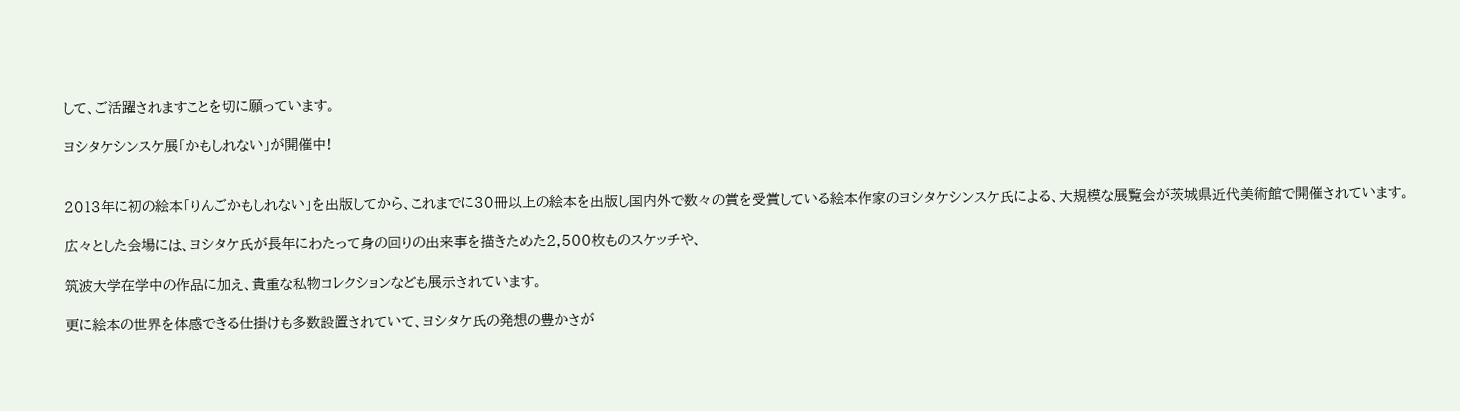して、ご活躍されますことを切に願っています。

ヨシタケシンスケ展「かもしれない」が開催中!


2013年に初の絵本「りんごかもしれない」を出版してから、これまでに30冊以上の絵本を出版し国内外で数々の賞を受賞している絵本作家のヨシタケシンスケ氏による、大規模な展覧会が茨城県近代美術館で開催されています。

広々とした会場には、ヨシタケ氏が長年にわたって身の回りの出来事を描きためた2,500枚ものスケッチや、

筑波大学在学中の作品に加え、貴重な私物コレクションなども展示されています。

更に絵本の世界を体感できる仕掛けも多数設置されていて、ヨシタケ氏の発想の豊かさが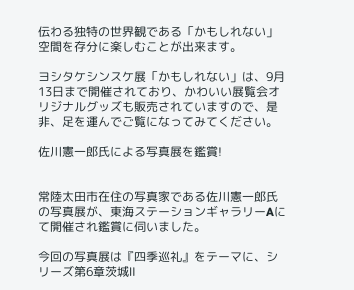伝わる独特の世界観である「かもしれない」空間を存分に楽しむことが出来ます。

ヨシタケシンスケ展「かもしれない」は、9月13日まで開催されており、かわいい展覧会オリジナルグッズも販売されていますので、是非、足を運んでご覧になってみてください。

佐川憲一郎氏による写真展を鑑賞!


常陸太田市在住の写真家である佐川憲一郎氏の写真展が、東海ステーションギャラリーAにて開催され鑑賞に伺いました。

今回の写真展は『四季巡礼』をテーマに、シリーズ第6章茨城Ⅱ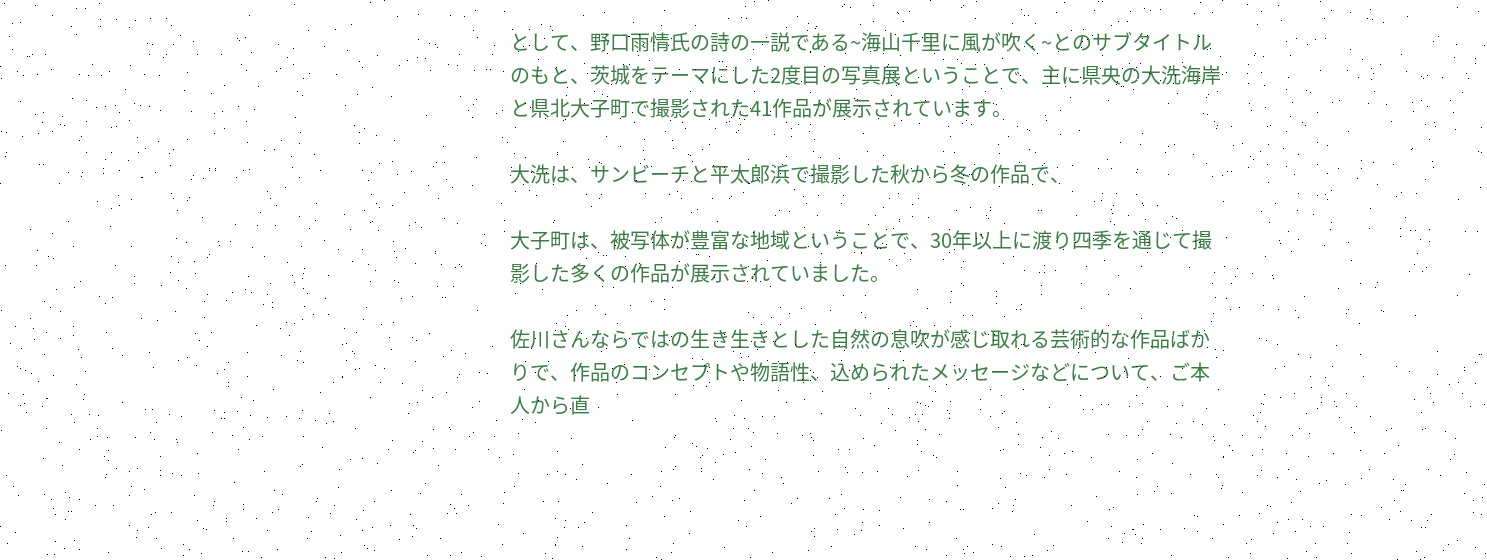として、野口雨情氏の詩の一説である~海山千里に風が吹く~とのサブタイトルのもと、茨城をテーマにした2度目の写真展ということで、主に県央の大洗海岸と県北大子町で撮影された41作品が展示されています。

大洗は、サンビーチと平太郎浜で撮影した秋から冬の作品で、

大子町は、被写体が豊富な地域ということで、30年以上に渡り四季を通じて撮影した多くの作品が展示されていました。

佐川さんならではの生き生きとした自然の息吹が感じ取れる芸術的な作品ばかりで、作品のコンセプトや物語性、込められたメッセージなどについて、ご本人から直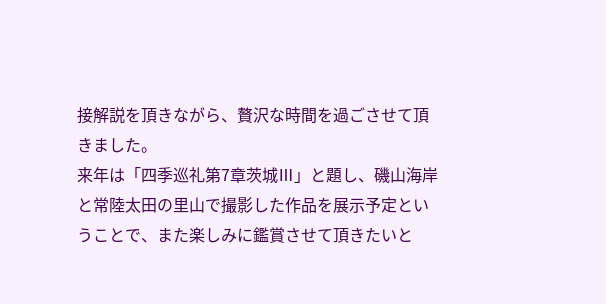接解説を頂きながら、贅沢な時間を過ごさせて頂きました。
来年は「四季巡礼第7章茨城Ⅲ」と題し、磯山海岸と常陸太田の里山で撮影した作品を展示予定ということで、また楽しみに鑑賞させて頂きたいと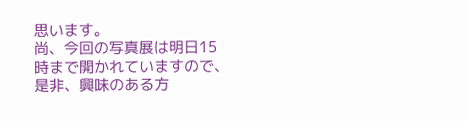思います。
尚、今回の写真展は明日15時まで開かれていますので、是非、興味のある方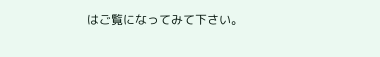はご覧になってみて下さい。